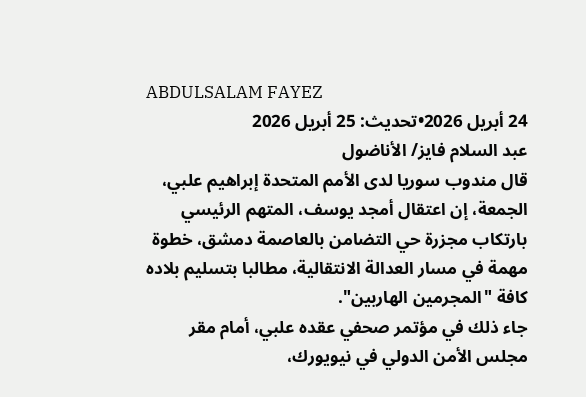ABDULSALAM FAYEZ
24 أبريل 2026•تحديث: 25 أبريل 2026
عبد السلام فايز/ الأناضول
قال مندوب سوريا لدى الأمم المتحدة إبراهيم علبي، الجمعة، إن اعتقال أمجد يوسف، المتهم الرئيسي بارتكاب مجزرة حي التضامن بالعاصمة دمشق، خطوة مهمة في مسار العدالة الانتقالية، مطالبا بتسليم بلاده كافة "المجرمين الهاربين".
جاء ذلك في مؤتمر صحفي عقده علبي، أمام مقر مجلس الأمن الدولي في نيويورك،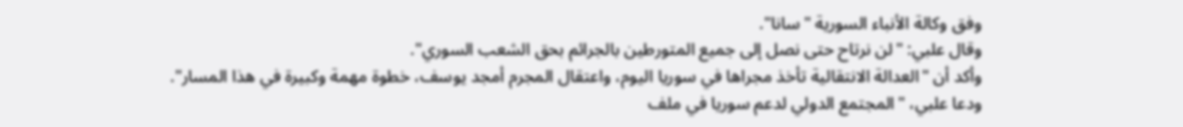وفق وكالة الأنباء السورية "سانا".
وقال علبي: "لن نرتاح حتى نصل إلى جميع المتورطين بالجرائم بحق الشعب السوري".
وأكد أن "العدالة الانتقالية تأخذ مجراها في سوريا اليوم، واعتقال المجرم أمجد يوسف، خطوة مهمة وكبيرة في هذا المسار".
ودعا علبي، "المجتمع الدولي لدعم سوريا في ملف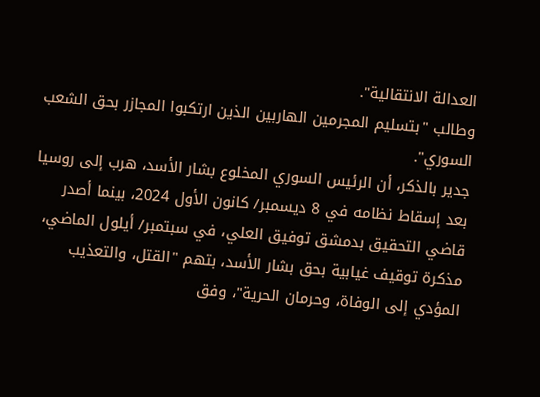العدالة الانتقالية".
وطالب "بتسليم المجرمين الهاربين الذين ارتكبوا المجازر بحق الشعب السوري".
جدير بالذكر، أن الرئيس السوري المخلوع بشار الأسد، هرب إلى روسيا بعد إسقاط نظامه في 8 ديسمبر/ كانون الأول 2024، بينما أصدر قاضي التحقيق بدمشق توفيق العلي، في سبتمبر/ أيلول الماضي، مذكرة توقيف غيابية بحق بشار الأسد، بتهم "القتل، والتعذيب المؤدي إلى الوفاة، وحرمان الحرية"، وفق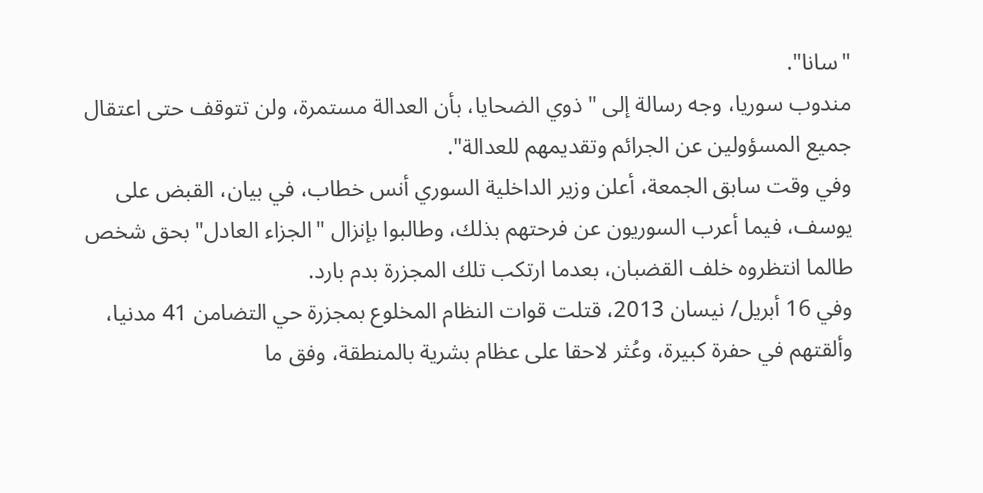"سانا".
مندوب سوريا، وجه رسالة إلى "ذوي الضحايا، بأن العدالة مستمرة، ولن تتوقف حتى اعتقال جميع المسؤولين عن الجرائم وتقديمهم للعدالة".
وفي وقت سابق الجمعة، أعلن وزير الداخلية السوري أنس خطاب، في بيان، القبض على يوسف، فيما أعرب السوريون عن فرحتهم بذلك، وطالبوا بإنزال "الجزاء العادل" بحق شخص طالما انتظروه خلف القضبان، بعدما ارتكب تلك المجزرة بدم بارد.
وفي 16 أبريل/ نيسان 2013، قتلت قوات النظام المخلوع بمجزرة حي التضامن 41 مدنيا، وألقتهم في حفرة كبيرة، وعُثر لاحقا على عظام بشرية بالمنطقة، وفق ما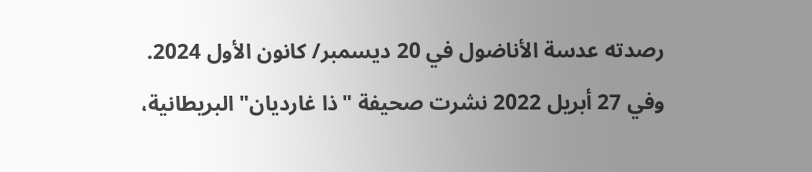رصدته عدسة الأناضول في 20 ديسمبر/ كانون الأول 2024.
وفي 27 أبريل 2022 نشرت صحيفة "ذا غارديان" البريطانية،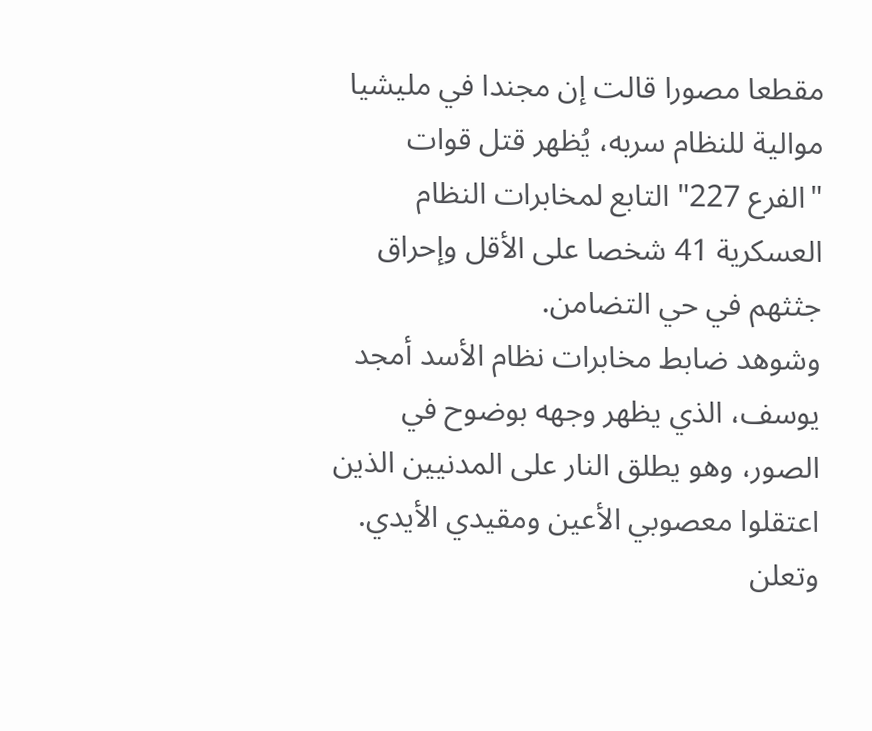مقطعا مصورا قالت إن مجندا في مليشيا موالية للنظام سربه، يُظهر قتل قوات "الفرع 227" التابع لمخابرات النظام العسكرية 41 شخصا على الأقل وإحراق جثثهم في حي التضامن.
وشوهد ضابط مخابرات نظام الأسد أمجد يوسف، الذي يظهر وجهه بوضوح في الصور، وهو يطلق النار على المدنيين الذين اعتقلوا معصوبي الأعين ومقيدي الأيدي.
وتعلن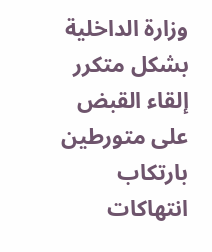وزارة الداخلية بشكل متكرر إلقاء القبض على متورطين بارتكاب انتهاكات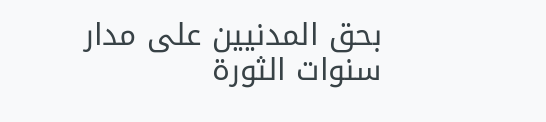بحق المدنيين على مدار سنوات الثورة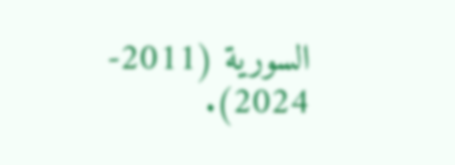السورية (2011- 2024).